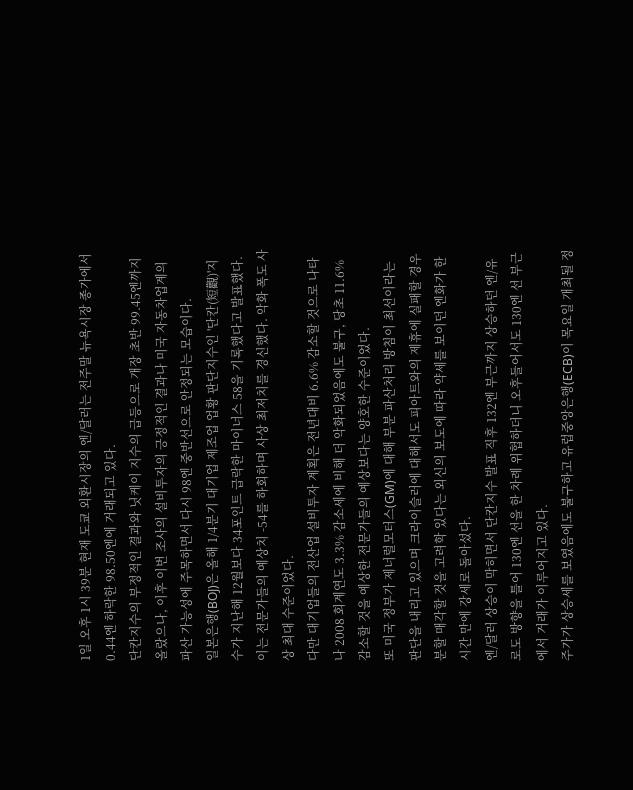1일 오후 1시 39분 현재 도쿄 외환시장의 엔/달러는 전주말 뉴욕시장 종가에서 0.44엔 하락한 98.50엔에 거래되고 있다.
단칸지수의 부정적인 결과와 닛케이 지수의 급등으로 개장 초반 99.45엔까지 올랐으나, 이후 이번 조사의 설비투자의 긍정적인 결과나 미국 자동차업계의 파산 가능성에 주목하면서 다시 98엔 중반선으로 안정되는 모습이다.
일본은행(BOJ)은 올해 1/4분기 대기업 제조업 업황 판단지수인 '단칸(短觀)'지수가 지난해 12월보다 34포인트 급락한 마이너스 58을 기록했다고 발표했다. 이는 전문가들의 예상치 -54를 하회하며 사상 최저치를 경신했다. 악화 폭도 사상 최대 수준이었다.
다만 대기업들의 전산업 설비투자 계획은 전년대비 6.6% 감소할 것으로 나타나 2008 회계연도 3.3% 감소세에 비해 더 악화되었음에도 불구, 당초 11.6% 감소할 것을 예상한 전문가들의 예상보다는 양호한 수준이었다.
또 미국 정부가 제너럴모터스(GM)에 대해 부분 파산처리 방침이 최선이라는 판단을 내리고 있으며 크라이슬러에 대해서도 피아트와의 제휴에 실패할 경우 분할 매각할 것을 고려학 있다는 외신의 보도에 따라 약세를 보이던 엔화가 한 시간 만에 강세로 돌아섰다.
엔/달러 상승이 막히면서 단칸지수 발표 직후 132엔 부근까지 상승하던 엔/유로도 방향을 틀어 130엔 선을 한 차례 위헙하더니 오후들어서도 130엔 선 부근에서 거래가 이루어지고 있다.
주가가 상승세를 보였음에도 불구하고 유럽중앙은행(ECB)이 목요일 개최될 정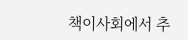책이사회에서 추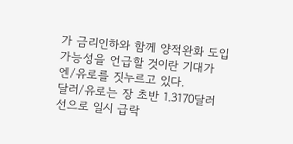가 금리인하와 함께 양적완화 도입 가능성을 언급할 것이란 기대가 엔/유로를 짓누르고 있다.
달러/유로는 장 초반 1.3170달러 선으로 일시 급락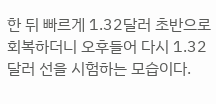한 뒤 빠르게 1.32달러 초반으로 회복하더니 오후들어 다시 1.32달러 선을 시험하는 모습이다.